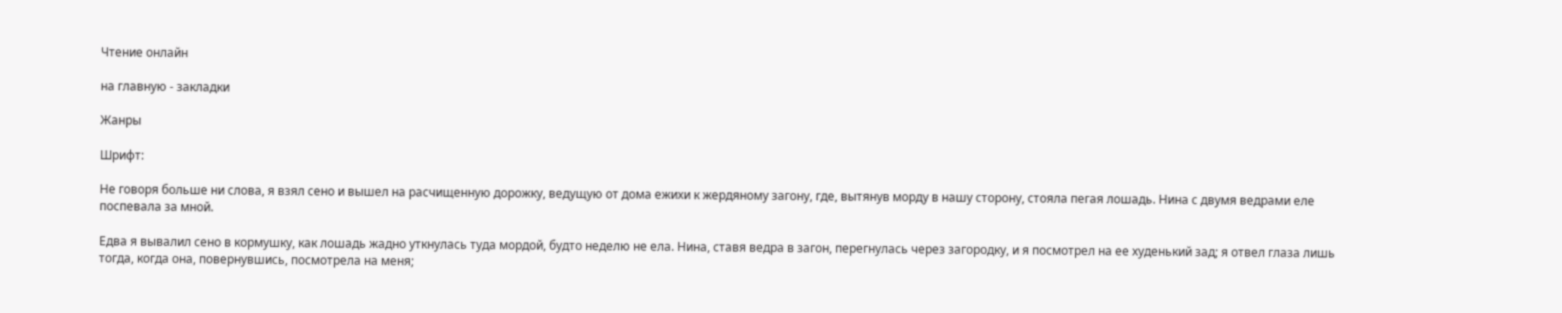Чтение онлайн

на главную - закладки

Жанры

Шрифт:

Не говоря больше ни слова, я взял сено и вышел на расчищенную дорожку, ведущую от дома ежихи к жердяному загону, где, вытянув морду в нашу сторону, стояла пегая лошадь. Нина с двумя ведрами еле поспевала за мной.

Едва я вывалил сено в кормушку, как лошадь жадно уткнулась туда мордой, будто неделю не ела. Нина, ставя ведра в загон, перегнулась через загородку, и я посмотрел на ее худенький зад; я отвел глаза лишь тогда, когда она, повернувшись, посмотрела на меня;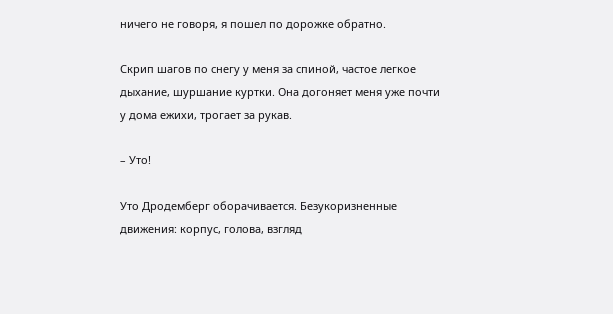ничего не говоря, я пошел по дорожке обратно.

Скрип шагов по снегу у меня за спиной, частое легкое дыхание, шуршание куртки. Она догоняет меня уже почти у дома ежихи, трогает за рукав.

– Уто!

Уто Дродемберг оборачивается. Безукоризненные движения: корпус, голова, взгляд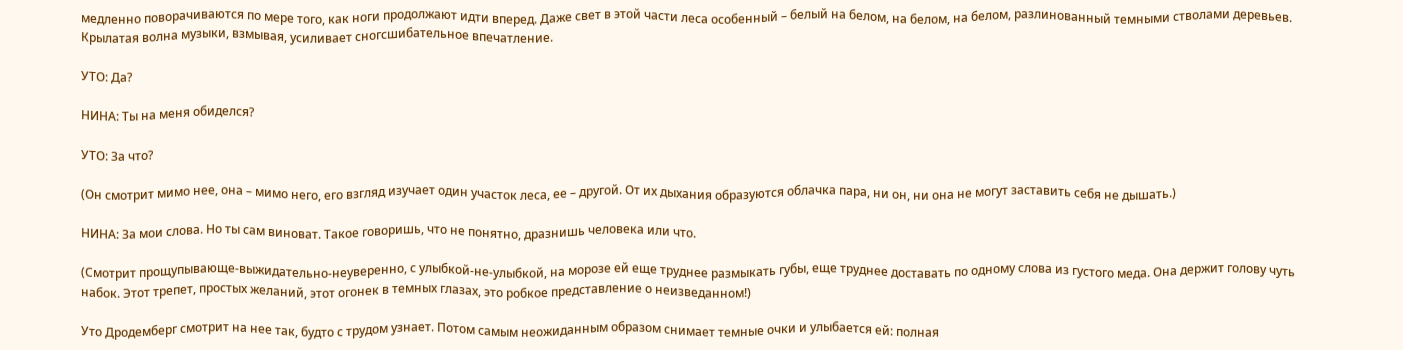медленно поворачиваются по мере того, как ноги продолжают идти вперед. Даже свет в этой части леса особенный – белый на белом, на белом, на белом, разлинованный темными стволами деревьев. Крылатая волна музыки, взмывая, усиливает сногсшибательное впечатление.

УТО: Да?

HИHА: Ты на меня обиделся?

УТО: За что?

(Он смотрит мимо нее, она – мимо него, его взгляд изучает один участок леса, ее – другой. От их дыхания образуются облачка пара, ни он, ни она не могут заставить себя не дышать.)

НИНА: За мои слова. Но ты сам виноват. Такое говоришь, что не понятно, дразнишь человека или что.

(Смотрит прощупывающе-выжидательно-неуверенно, с улыбкой-не-улыбкой, на морозе ей еще труднее размыкать губы, еще труднее доставать по одному слова из густого меда. Она держит голову чуть набок. Этот трепет, простых желаний, этот огонек в темных глазах, это робкое представление о неизведанном!)

Уто Дродемберг смотрит на нее так, будто с трудом узнает. Потом самым неожиданным образом снимает темные очки и улыбается ей: полная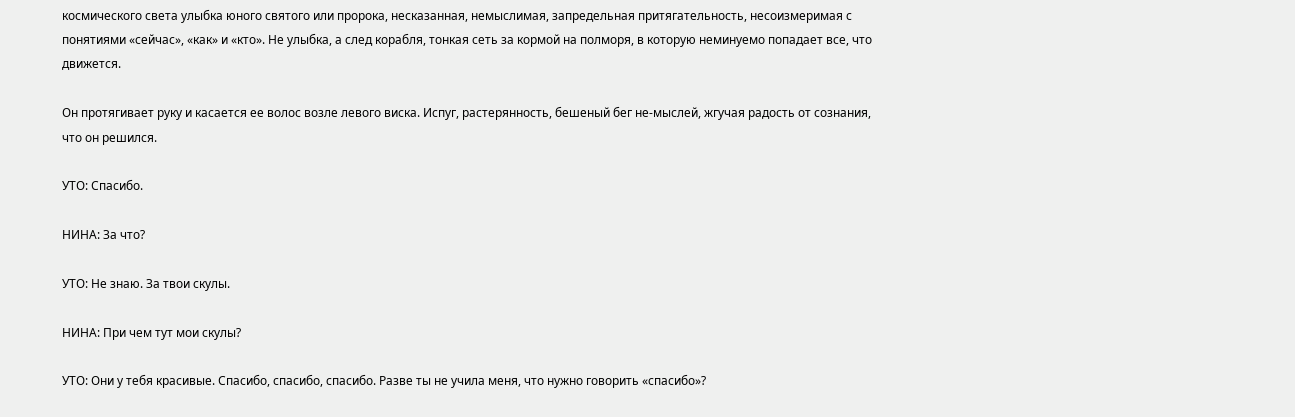космического света улыбка юного святого или пророка, несказанная, немыслимая, запредельная притягательность, несоизмеримая с понятиями «сейчас», «как» и «кто». Не улыбка, а след корабля, тонкая сеть за кормой на полморя, в которую неминуемо попадает все, что движется.

Он протягивает руку и касается ее волос возле левого виска. Испуг, растерянность, бешеный бег не-мыслей, жгучая радость от сознания, что он решился.

УТО: Спасибо.

НИНА: За что?

УТО: Не знаю. За твои скулы.

НИНА: При чем тут мои скулы?

УТО: Они у тебя красивые. Спасибо, спасибо, спасибо. Разве ты не учила меня, что нужно говорить «спасибо»?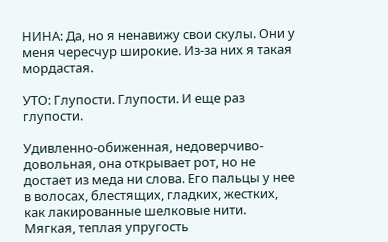НИНА: Да, но я ненавижу свои скулы. Они у меня чересчур широкие. Из-за них я такая мордастая.

УТО: Глупости. Глупости. И еще раз глупости.

Удивленно-обиженная, недоверчиво-довольная, она открывает рот, но не достает из меда ни слова. Его пальцы у нее в волосах, блестящих, гладких, жестких, как лакированные шелковые нити. Мягкая, теплая упругость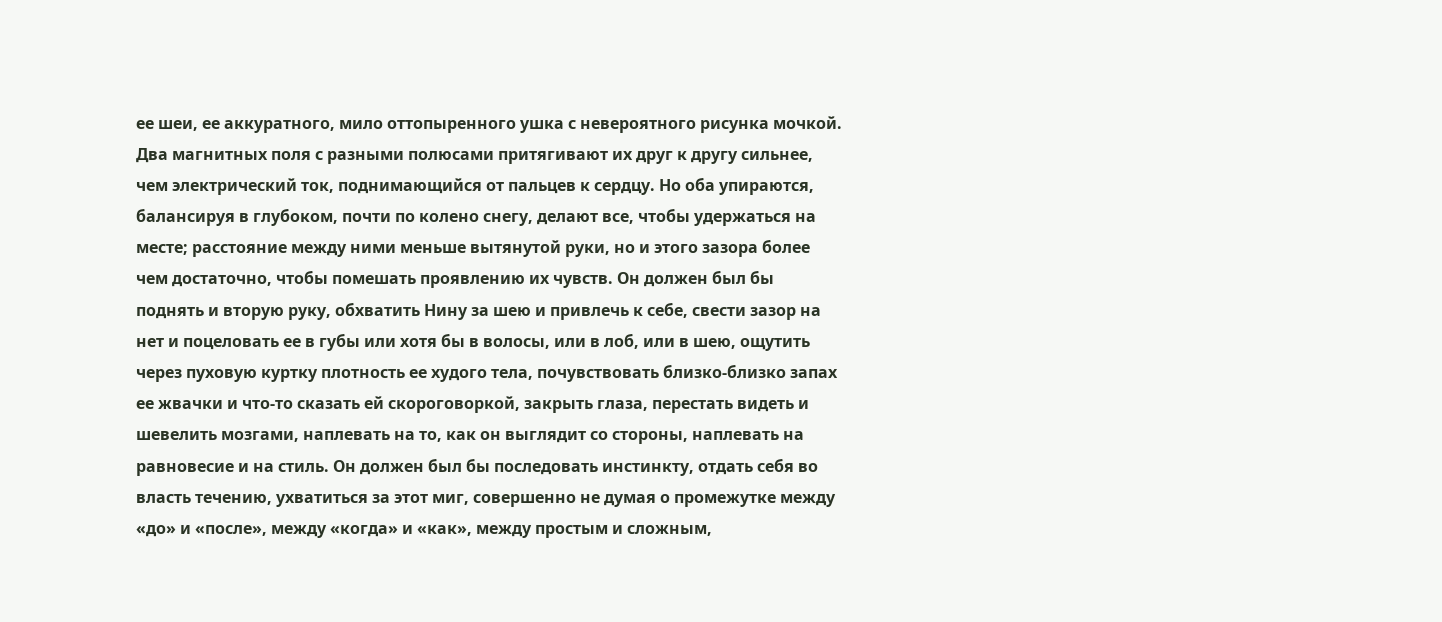ее шеи, ее аккуратного, мило оттопыренного ушка с невероятного рисунка мочкой. Два магнитных поля с разными полюсами притягивают их друг к другу сильнее, чем электрический ток, поднимающийся от пальцев к сердцу. Но оба упираются, балансируя в глубоком, почти по колено снегу, делают все, чтобы удержаться на месте; расстояние между ними меньше вытянутой руки, но и этого зазора более чем достаточно, чтобы помешать проявлению их чувств. Он должен был бы поднять и вторую руку, обхватить Нину за шею и привлечь к себе, свести зазор на нет и поцеловать ее в губы или хотя бы в волосы, или в лоб, или в шею, ощутить через пуховую куртку плотность ее худого тела, почувствовать близко-близко запах ее жвачки и что-то сказать ей скороговоркой, закрыть глаза, перестать видеть и шевелить мозгами, наплевать на то, как он выглядит со стороны, наплевать на равновесие и на стиль. Он должен был бы последовать инстинкту, отдать себя во власть течению, ухватиться за этот миг, совершенно не думая о промежутке между «до» и «после», между «когда» и «как», между простым и сложным,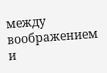между воображением и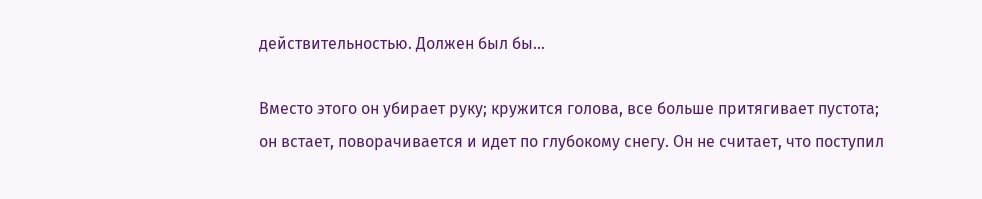действительностью. Должен был бы…

Вместо этого он убирает руку; кружится голова, все больше притягивает пустота; он встает, поворачивается и идет по глубокому снегу. Он не считает, что поступил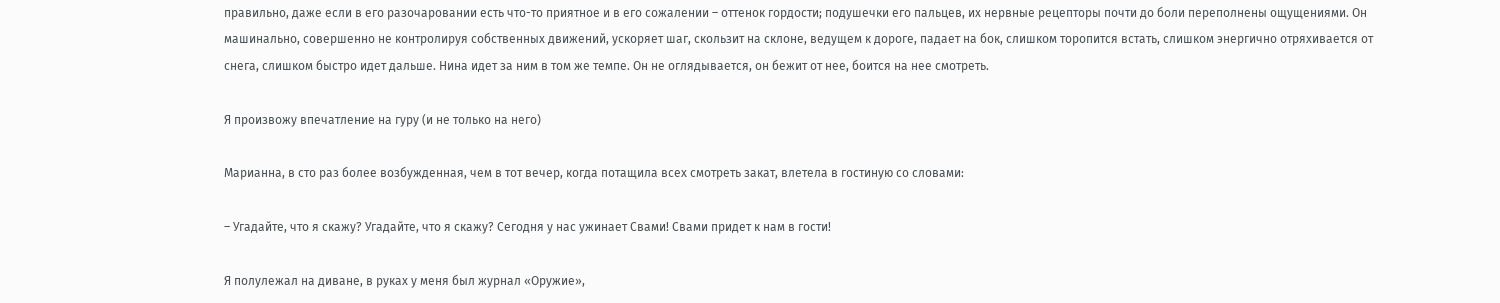правильно, даже если в его разочаровании есть что-то приятное и в его сожалении – оттенок гордости; подушечки его пальцев, их нервные рецепторы почти до боли переполнены ощущениями. Он машинально, совершенно не контролируя собственных движений, ускоряет шаг, скользит на склоне, ведущем к дороге, падает на бок, слишком торопится встать, слишком энергично отряхивается от снега, слишком быстро идет дальше. Нина идет за ним в том же темпе. Он не оглядывается, он бежит от нее, боится на нее смотреть.

Я произвожу впечатление на гуру (и не только на него)

Марианна, в сто раз более возбужденная, чем в тот вечер, когда потащила всех смотреть закат, влетела в гостиную со словами:

– Угадайте, что я скажу? Угадайте, что я скажу? Сегодня у нас ужинает Свами! Свами придет к нам в гости!

Я полулежал на диване, в руках у меня был журнал «Оружие»,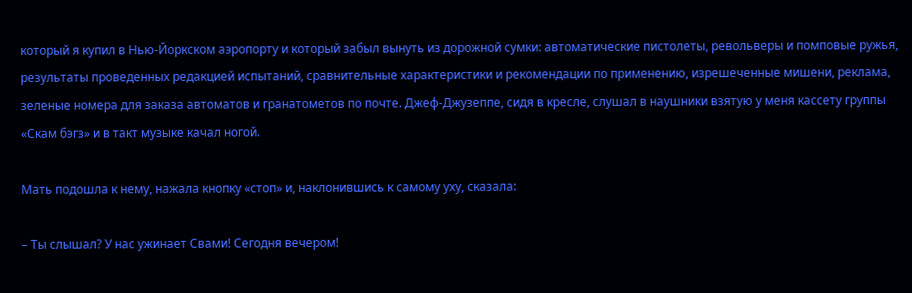который я купил в Нью-Йоркском аэропорту и который забыл вынуть из дорожной сумки: автоматические пистолеты, револьверы и помповые ружья, результаты проведенных редакцией испытаний, сравнительные характеристики и рекомендации по применению, изрешеченные мишени, реклама, зеленые номера для заказа автоматов и гранатометов по почте. Джеф-Джузеппе, сидя в кресле, слушал в наушники взятую у меня кассету группы «Скам бэгз» и в такт музыке качал ногой.

Мать подошла к нему, нажала кнопку «стоп» и, наклонившись к самому уху, сказала:

– Ты слышал? У нас ужинает Свами! Сегодня вечером!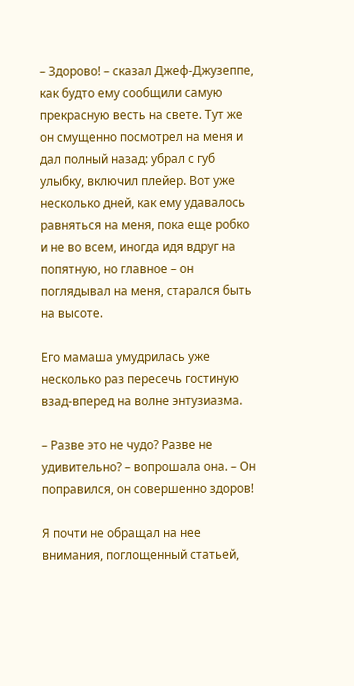– Здорово! – сказал Джеф-Джузеппе, как будто ему сообщили самую прекрасную весть на свете. Тут же он смущенно посмотрел на меня и дал полный назад: убрал с губ улыбку, включил плейер. Вот уже несколько дней, как ему удавалось равняться на меня, пока еще робко и не во всем, иногда идя вдруг на попятную, но главное – он поглядывал на меня, старался быть на высоте.

Его мамаша умудрилась уже несколько раз пересечь гостиную взад-вперед на волне энтузиазма.

– Разве это не чудо? Разве не удивительно? – вопрошала она. – Он поправился, он совершенно здоров!

Я почти не обращал на нее внимания, поглощенный статьей,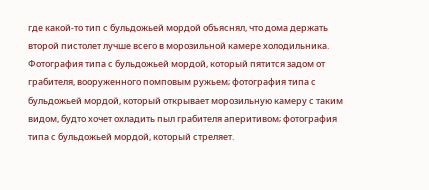где какой-то тип с бульдожьей мордой объяснял, что дома держать второй пистолет лучше всего в морозильной камере холодильника. Фотография типа с бульдожьей мордой, который пятится задом от грабителя, вооруженного помповым ружьем; фотография типа с бульдожьей мордой, который открывает морозильную камеру с таким видом, будто хочет охладить пыл грабителя аперитивом; фотография типа с бульдожьей мордой, который стреляет.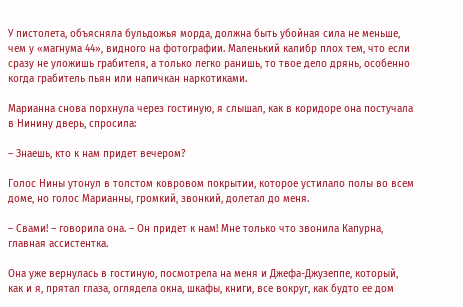У пистолета, объясняла бульдожья морда, должна быть убойная сила не меньше, чем у «магнума 44», видного на фотографии. Маленький калибр плох тем, что если сразу не уложишь грабителя, а только легко ранишь, то твое дело дрянь, особенно когда грабитель пьян или напичкан наркотиками.

Марианна снова порхнула через гостиную, я слышал, как в коридоре она постучала в Нинину дверь, спросила:

– Знаешь, кто к нам придет вечером?

Голос Нины утонул в толстом ковровом покрытии, которое устилало полы во всем доме, но голос Марианны, громкий, звонкий, долетал до меня.

– Свами! – говорила она. – Он придет к нам! Мне только что звонила Капурна, главная ассистентка.

Она уже вернулась в гостиную, посмотрела на меня и Джефа-Джузеппе, который, как и я, прятал глаза, оглядела окна, шкафы, книги, все вокруг, как будто ее дом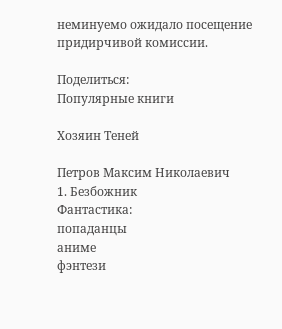неминуемо ожидало посещение придирчивой комиссии.

Поделиться:
Популярные книги

Хозяин Теней

Петров Максим Николаевич
1. Безбожник
Фантастика:
попаданцы
аниме
фэнтези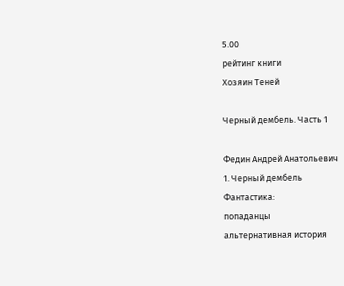5.00
рейтинг книги
Хозяин Теней

Черный дембель. Часть 1

Федин Андрей Анатольевич
1. Черный дембель
Фантастика:
попаданцы
альтернативная история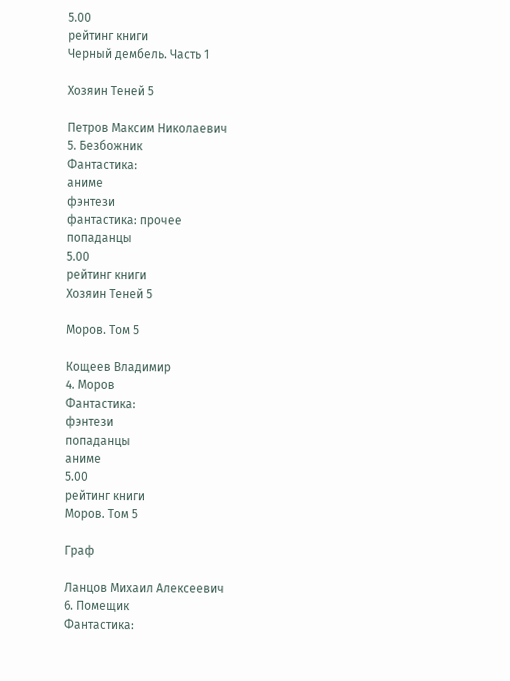5.00
рейтинг книги
Черный дембель. Часть 1

Хозяин Теней 5

Петров Максим Николаевич
5. Безбожник
Фантастика:
аниме
фэнтези
фантастика: прочее
попаданцы
5.00
рейтинг книги
Хозяин Теней 5

Моров. Том 5

Кощеев Владимир
4. Моров
Фантастика:
фэнтези
попаданцы
аниме
5.00
рейтинг книги
Моров. Том 5

Граф

Ланцов Михаил Алексеевич
6. Помещик
Фантастика: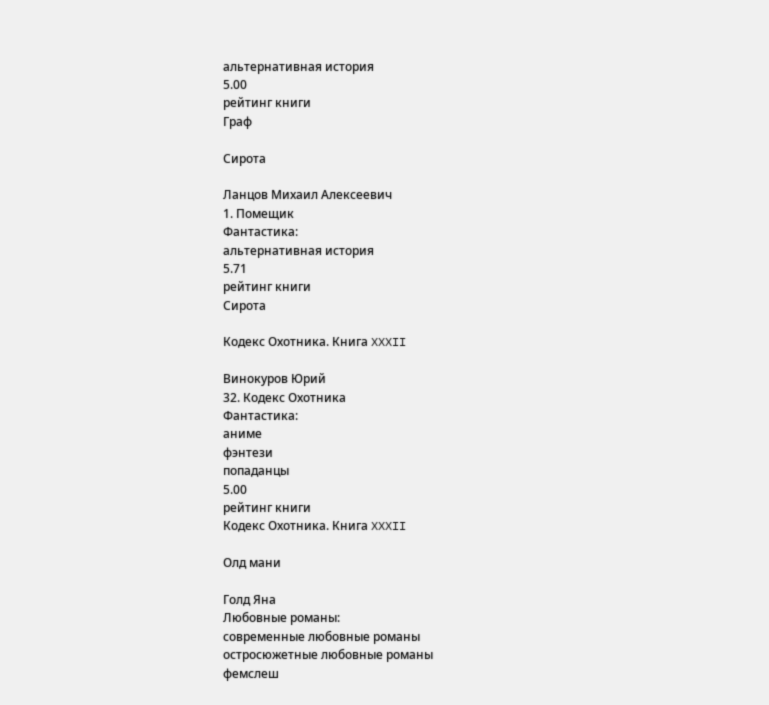альтернативная история
5.00
рейтинг книги
Граф

Сирота

Ланцов Михаил Алексеевич
1. Помещик
Фантастика:
альтернативная история
5.71
рейтинг книги
Сирота

Кодекс Охотника. Книга XXXII

Винокуров Юрий
32. Кодекс Охотника
Фантастика:
аниме
фэнтези
попаданцы
5.00
рейтинг книги
Кодекс Охотника. Книга XXXII

Олд мани

Голд Яна
Любовные романы:
современные любовные романы
остросюжетные любовные романы
фемслеш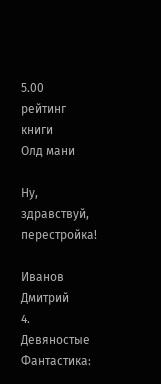5.00
рейтинг книги
Олд мани

Ну, здравствуй, перестройка!

Иванов Дмитрий
4. Девяностые
Фантастика: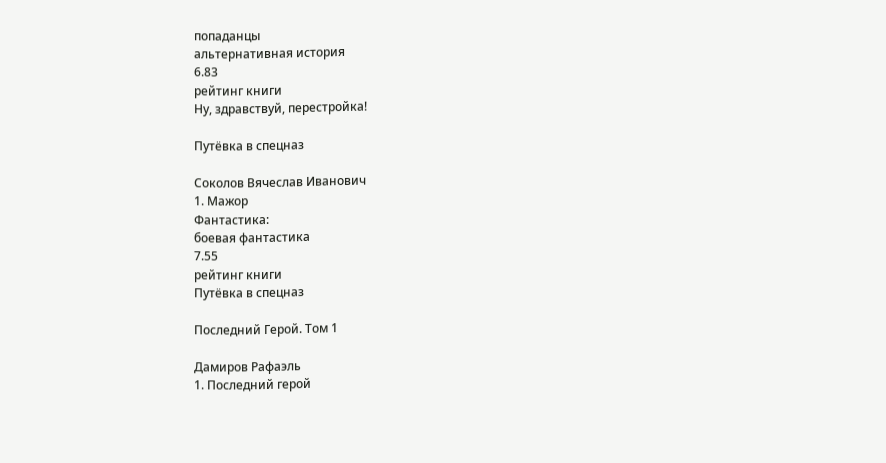попаданцы
альтернативная история
6.83
рейтинг книги
Ну, здравствуй, перестройка!

Путёвка в спецназ

Соколов Вячеслав Иванович
1. Мажор
Фантастика:
боевая фантастика
7.55
рейтинг книги
Путёвка в спецназ

Последний Герой. Том 1

Дамиров Рафаэль
1. Последний герой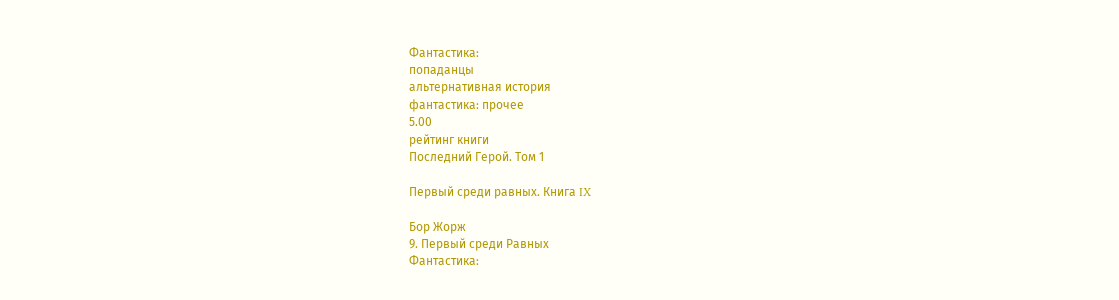Фантастика:
попаданцы
альтернативная история
фантастика: прочее
5.00
рейтинг книги
Последний Герой. Том 1

Первый среди равных. Книга IX

Бор Жорж
9. Первый среди Равных
Фантастика: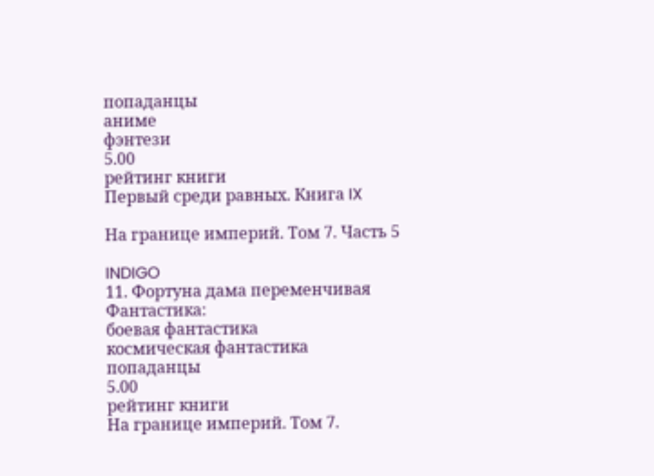попаданцы
аниме
фэнтези
5.00
рейтинг книги
Первый среди равных. Книга IX

На границе империй. Том 7. Часть 5

INDIGO
11. Фортуна дама переменчивая
Фантастика:
боевая фантастика
космическая фантастика
попаданцы
5.00
рейтинг книги
На границе империй. Том 7.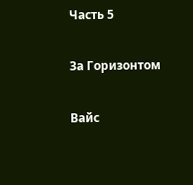Часть 5

За Горизонтом

Вайс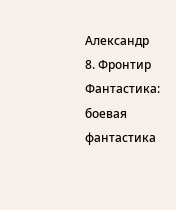Александр
8. Фронтир
Фантастика:
боевая фантастика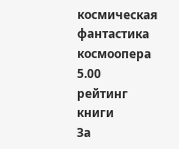космическая фантастика
космоопера
5.00
рейтинг книги
За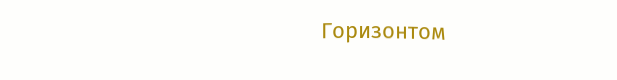Горизонтом